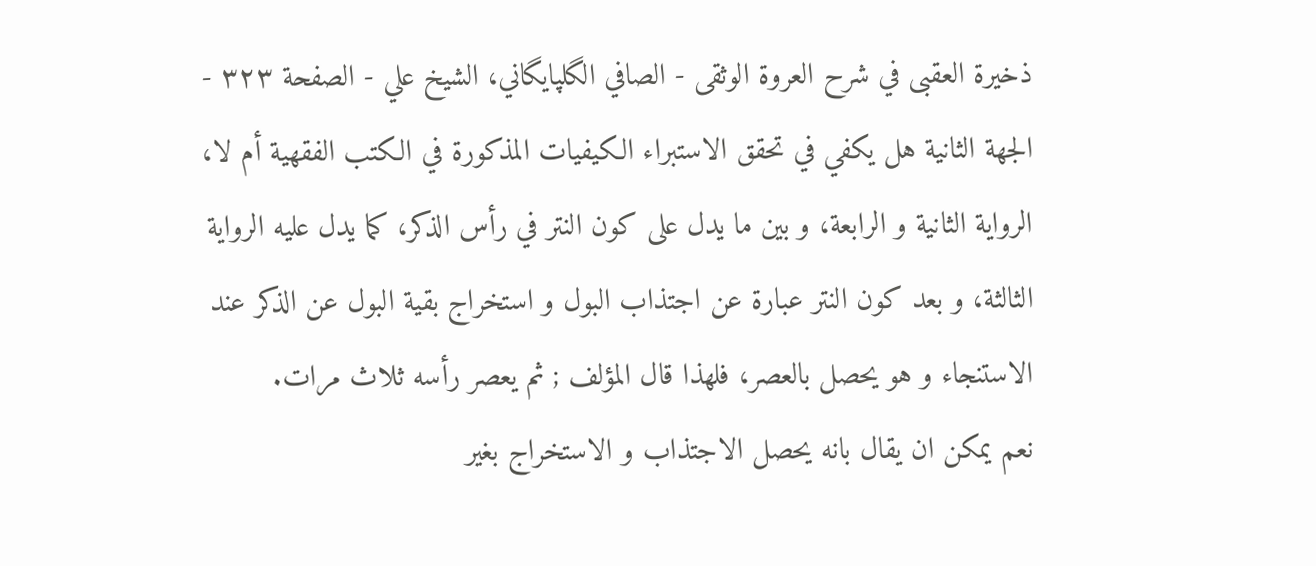ذخيرة العقبى في شرح العروة الوثقى - الصافي الگلپايگاني، الشيخ علي - الصفحة ٣٢٣ - الجهة الثانية هل يكفي في تحقق الاستبراء الكيفيات المذكورة في الكتب الفقهية أم لا،
الرواية الثانية و الرابعة، و بين ما يدل على كون النتر في رأس الذكر، كما يدل عليه الرواية الثالثة، و بعد كون النتر عبارة عن اجتذاب البول و استخراج بقية البول عن الذكر عند الاستنجاء و هو يحصل بالعصر، فلهذا قال المؤلف ; ثم يعصر رأسه ثلاث مرات.
نعم يمكن ان يقال بانه يحصل الاجتذاب و الاستخراج بغير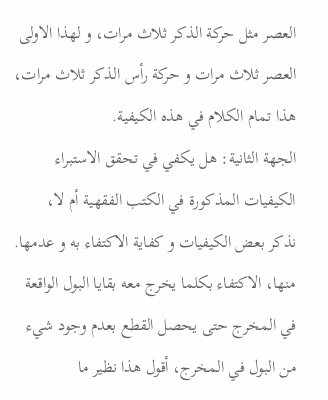العصر مثل حركة الذكر ثلاث مرات، و لهذا الاولى العصر ثلاث مرات و حركة رأس الذكر ثلاث مرات، هذا تمام الكلام في هذه الكيفية.
الجهة الثانية: هل يكفي في تحقق الاستبراء الكيفيات المذكورة في الكتب الفقهية أم لا،
نذكر بعض الكيفيات و كفاية الاكتفاء به و عدمها.
منها، الاكتفاء بكلما يخرج معه بقايا البول الواقعة في المخرج حتى يحصل القطع بعدم وجود شيء من البول في المخرج، أقول هذا نظير ما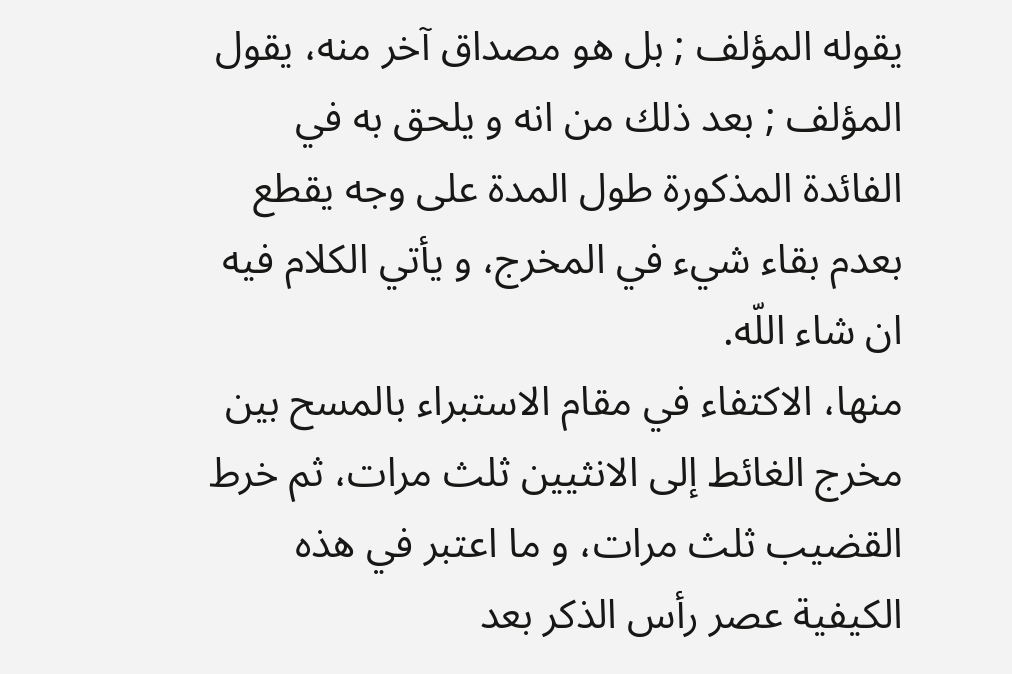يقوله المؤلف ; بل هو مصداق آخر منه، يقول المؤلف ; بعد ذلك من انه و يلحق به في الفائدة المذكورة طول المدة على وجه يقطع بعدم بقاء شيء في المخرج، و يأتي الكلام فيه ان شاء اللّه.
منها، الاكتفاء في مقام الاستبراء بالمسح بين مخرج الغائط إلى الانثيين ثلث مرات، ثم خرط القضيب ثلث مرات، و ما اعتبر في هذه الكيفية عصر رأس الذكر بعد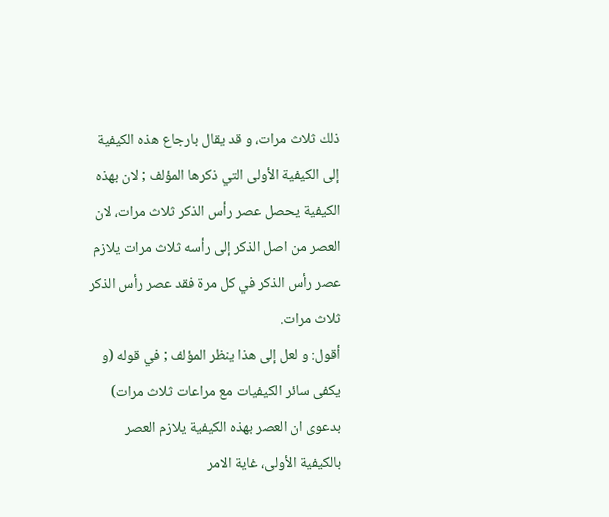ذلك ثلاث مرات، و قد يقال بارجاع هذه الكيفية إلى الكيفية الأولى التي ذكرها المؤلف ; لان بهذه الكيفية يحصل عصر رأس الذكر ثلاث مرات، لان العصر من اصل الذكر إلى رأسه ثلاث مرات يلازم عصر رأس الذكر في كل مرة فقد عصر رأس الذكر ثلاث مرات.
أقول: و لعل إلى هذا ينظر المؤلف ; في قوله (و يكفى سائر الكيفيات مع مراعات ثلاث مرات) بدعوى ان العصر بهذه الكيفية يلازم العصر بالكيفية الأولى، غاية الامر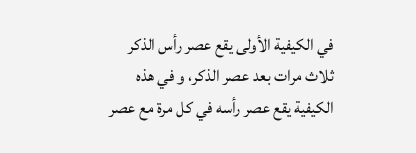في الكيفية الأولى يقع عصر رأس الذكر ثلاث مرات بعد عصر الذكر، و في هذه الكيفية يقع عصر رأسه في كل مرة مع عصر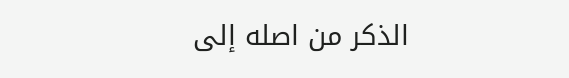الذكر من اصله إلى